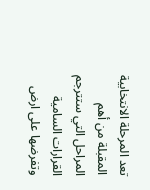تعد المرحلة الانتخابية المقبلة من أهم المراحل التي ستترجم القرارات السامية وتفرضها على ارض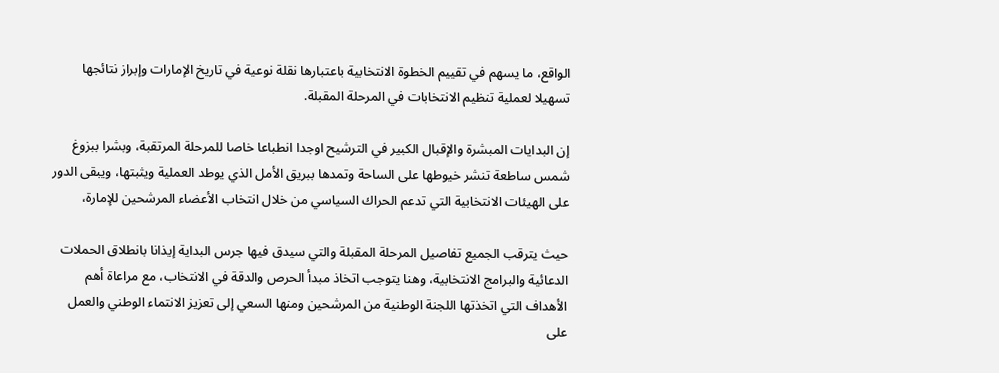الواقع، ما يسهم في تقييم الخطوة الانتخابية باعتبارها نقلة نوعية في تاريخ الإمارات وإبراز نتائجها تسهيلا لعملية تنظيم الانتخابات في المرحلة المقبلة.

إن البدايات المبشرة والإقبال الكبير في الترشيح اوجدا انطباعا خاصا للمرحلة المرتقبة، وبشرا ببزوغ شمس ساطعة تنشر خيوطها على الساحة وتمدها ببريق الأمل الذي يوطد العملية ويثبتها، ويبقى الدور على الهيئات الانتخابية التي تدعم الحراك السياسي من خلال انتخاب الأعضاء المرشحين للإمارة،

حيث يترقب الجميع تفاصيل المرحلة المقبلة والتي سيدق فيها جرس البداية إيذانا بانطلاق الحملات الدعائية والبرامج الانتخابية، وهنا يتوجب اتخاذ مبدأ الحرص والدقة في الانتخاب، مع مراعاة أهم الأهداف التي اتخذتها اللجنة الوطنية من المرشحين ومنها السعي إلى تعزيز الانتماء الوطني والعمل على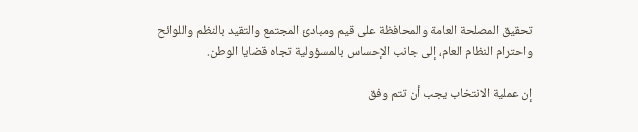تحقيق المصلحة العامة والمحافظة على قيم ومبادئ المجتمع والتقيد بالنظم واللوائح واحترام النظام العام، إلى جانب الإحساس بالمسؤولية تجاه قضايا الوطن.

إن عملية الانتخاب يجب أن تتم وفق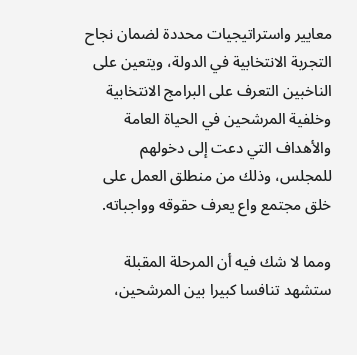معايير واستراتيجيات محددة لضمان نجاح التجربة الانتخابية في الدولة، ويتعين على الناخبين التعرف على البرامج الانتخابية وخلفية المرشحين في الحياة العامة والأهداف التي دعت إلى دخولهم للمجلس، وذلك من منطلق العمل على خلق مجتمع واع يعرف حقوقه وواجباته.

ومما لا شك فيه أن المرحلة المقبلة ستشهد تنافسا كبيرا بين المرشحين،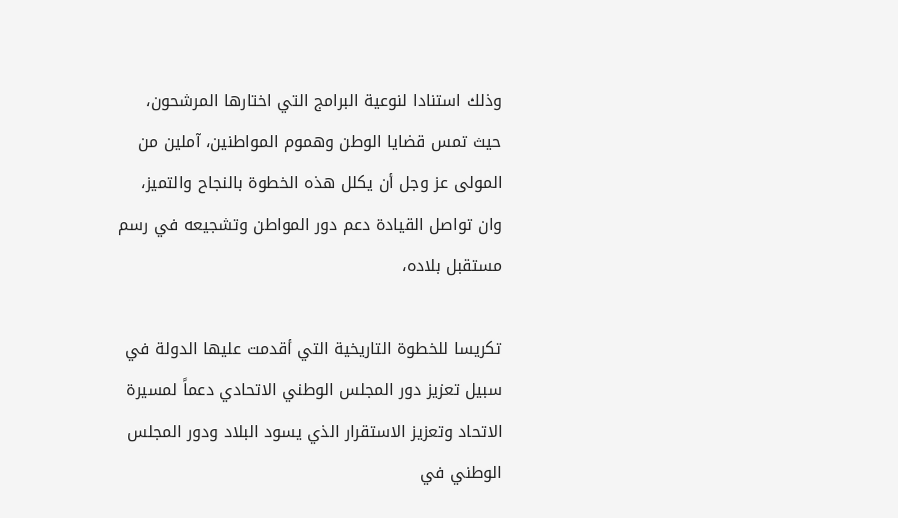وذلك استنادا لنوعية البرامج التي اختارها المرشحون، حيث تمس قضايا الوطن وهموم المواطنين، آملين من المولى عز وجل أن يكلل هذه الخطوة بالنجاح والتميز، وان تواصل القيادة دعم دور المواطن وتشجيعه في رسم مستقبل بلاده،

تكريسا للخطوة التاريخية التي أقدمت عليها الدولة في سبيل تعزيز دور المجلس الوطني الاتحادي دعماً لمسيرة الاتحاد وتعزيز الاستقرار الذي يسود البلاد ودور المجلس الوطني في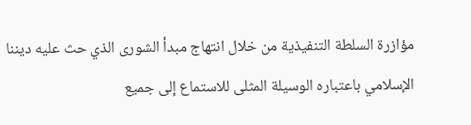مؤازرة السلطة التنفيذية من خلال انتهاج مبدأ الشورى الذي حث عليه ديننا الإسلامي باعتباره الوسيلة المثلى للاستماع إلى جميع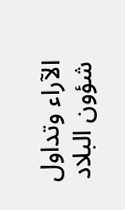الآراء وتداول شؤون البلاد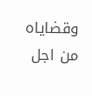وقضاياه من اجل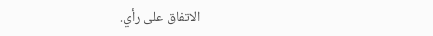الاتفاق على رأي.